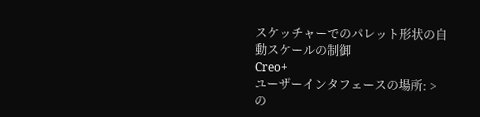スケッチャーでのパレット形状の自動スケールの制御
Creo+
ユーザーインタフェースの場所: > の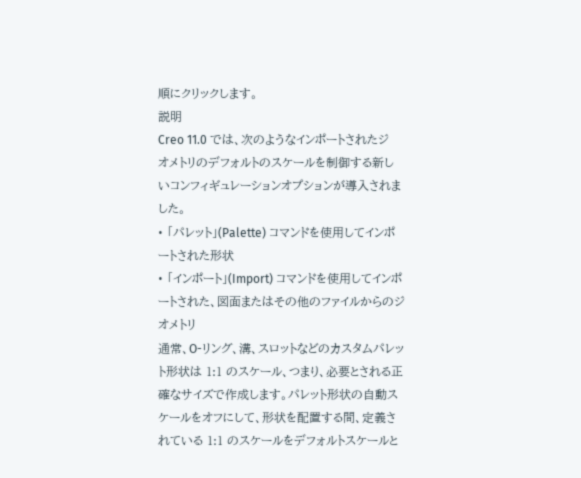順にクリックします。
説明
Creo 11.0 では、次のようなインポートされたジオメトリのデフォルトのスケールを制御する新しいコンフィギュレーションオプションが導入されました。
• 「パレット」(Palette) コマンドを使用してインポートされた形状
• 「インポート」(Import) コマンドを使用してインポートされた、図面またはその他のファイルからのジオメトリ
通常、O-リング、溝、スロットなどのカスタムパレット形状は 1:1 のスケール、つまり、必要とされる正確なサイズで作成します。パレット形状の自動スケールをオフにして、形状を配置する間、定義されている 1:1 のスケールをデフォルトスケールと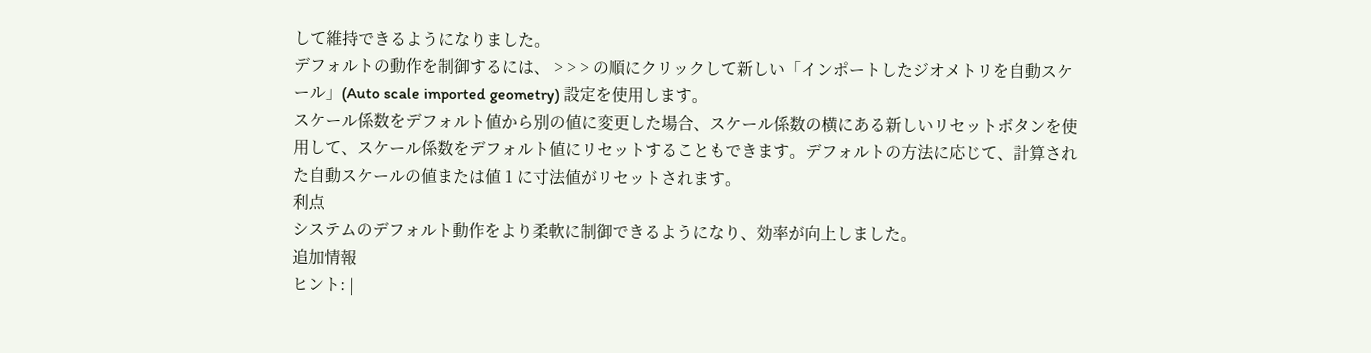して維持できるようになりました。
デフォルトの動作を制御するには、 > > > の順にクリックして新しい「インポートしたジオメトリを自動スケール」(Auto scale imported geometry) 設定を使用します。
スケール係数をデフォルト値から別の値に変更した場合、スケール係数の横にある新しいリセットボタンを使用して、スケール係数をデフォルト値にリセットすることもできます。デフォルトの方法に応じて、計算された自動スケールの値または値 1 に寸法値がリセットされます。
利点
システムのデフォルト動作をより柔軟に制御できるようになり、効率が向上しました。
追加情報
ヒント: |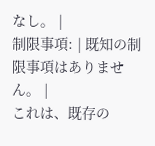なし。 |
制限事項: | 既知の制限事項はありません。 |
これは、既存の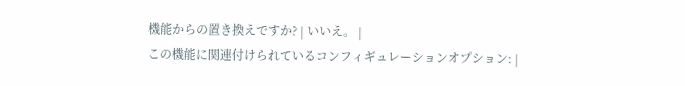機能からの置き換えですか? | いいえ。 |
この機能に関連付けられているコンフィギュレーションオプション: |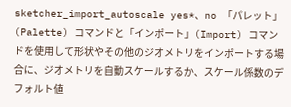sketcher_import_autoscale yes*、no 「パレット」(Palette) コマンドと「インポート」(Import) コマンドを使用して形状やその他のジオメトリをインポートする場合に、ジオメトリを自動スケールするか、スケール係数のデフォルト値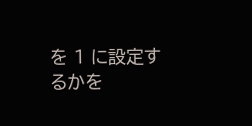を 1 に設定するかを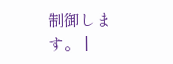制御します。 |